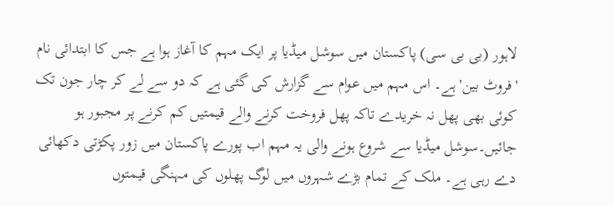لاہور (بی بی سی) پاکستان میں سوشل میڈیا پر ایک مہم کا آغاز ہوا ہے جس کا ابتدائی نام 'فروٹ بین' ہے۔ اس مہم میں عوام سے گزارش کی گئی ہے کہ دو سے لے کر چار جون تک کوئی بھی پھل نہ خریدے تاکہ پھل فروخت کرنے والے قیمتیں کم کرنے پر مجبور ہو جائیں۔سوشل میڈیا سے شروع ہونے والی یہ مہم اب پورے پاکستان میں زور پکڑتی دکھائی دے رہی ہے۔ ملک کے تمام بڑے شہروں میں لوگ پھلوں کی مہنگی قیمتوں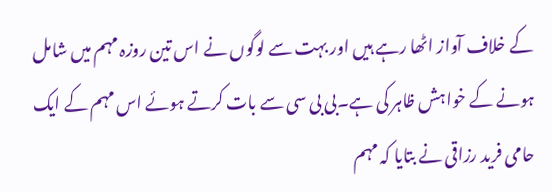کے خلاف آواز اٹھا رہے ہیں اور بہت سے لوگوں نے اس تین روزہ مہم میں شامل ہونے کے خواہش ظاہر کی ہے۔بی بی سی سے بات کرتے ہوئے اس مہم کے ایک حامی فرید رزاقی نے بتایا کہ مہم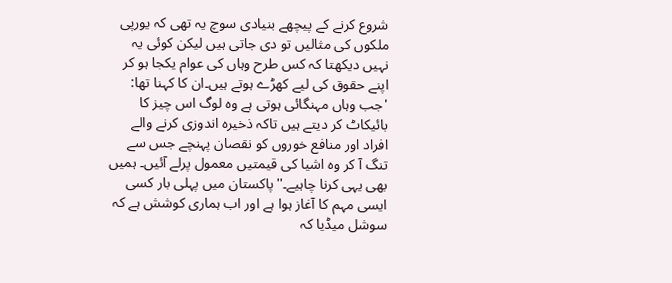شروع کرنے کے پیچھے بنیادی سوچ یہ تھی کہ یورپی ملکوں کی مثالیں تو دی جاتی ہیں لیکن کوئی یہ نہیں دیکھتا کہ کس طرح وہاں کی عوام یکجا ہو کر اپنے حقوق کی لیے کھڑے ہوتے ہیں۔ان کا کہنا تھا: 'جب وہاں مہنگائی ہوتی ہے وہ لوگ اس چیز کا بائیکاٹ کر دیتے ہیں تاکہ ذخیرہ اندوزی کرنے والے افراد اور منافع خوروں کو نقصان پہنچے جس سے تنگ آ کر وہ اشیا کی قیمتیں معمول پرلے آئیں۔ ہمیں بھی یہی کرنا چاہیے۔''پاکستان میں پہلی بار کسی ایسی مہم کا آغاز ہوا ہے اور اب ہماری کوشش ہے کہ سوشل میڈیا کہ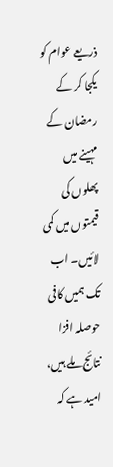ذریعے عوام کو یکجا کر کے رمضان کے مہینے میں پھلوں کی قیمتوں میں کمی لائیں۔ اب تک ہمیں کافی حوصلہ افزا نتائج ملے ہیں، امید ہے کہ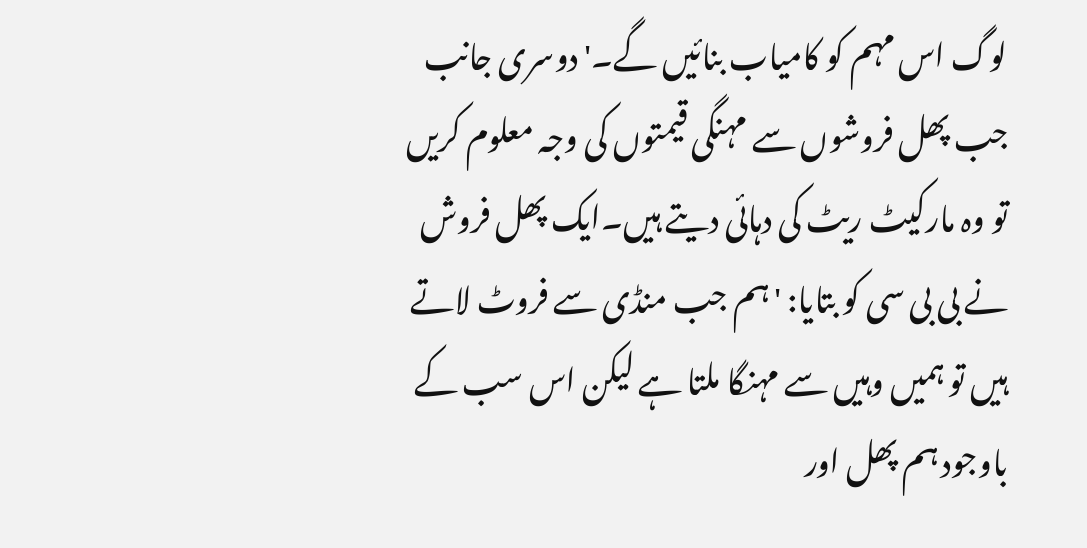لوگ اس مہم کو کامیاب بنائیں گے۔'دوسری جانب جب پھل فروشوں سے مہنگی قیمتوں کی وجہ معلوم کریں تو وہ مارکیٹ ریٹ کی دہائی دیتے ہیں۔ایک پھل فروش نے بی بی سی کو بتایا: 'ہم جب منڈی سے فروٹ لاتے ہیں تو ہمیں وہیں سے مہنگا ملتا ہے لیکن اس سب کے باوجود ہم پھل اور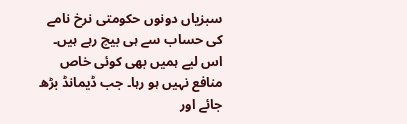سبزیاں دونوں حکومتی نرخ نامے کی حساب سے ہی بیچ رہے ہیں۔ اس لیے ہمیں بھی کوئی خاص منافع نہیں ہو رہا۔ جب ڈیمانڈ بڑھ جائے اور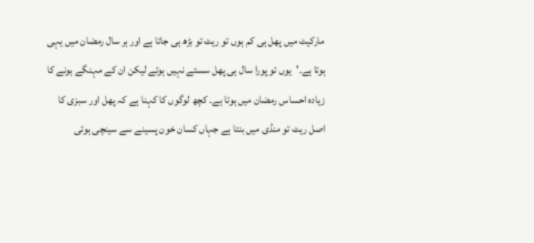مارکیٹ میں پھل ہی کم ہوں تو ریٹ تو بڑھ ہی جاتا ہے اور ہر سال رمضان میں یہی ہوتا ہے۔'یوں تو پورا سال ہی پھل سستے نہیں ہوتے لیکن ان کے مہنگے ہونے کا زیادہ احساس رمضان میں ہوتا ہے۔ کچھ لوگوں کا کہنا ہے کہ پھل اور سبزی کا اصل ریٹ تو منڈی میں بنتا ہے جہاں کسان خون پسینے سے سینچی ہوئی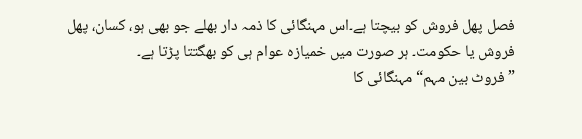فصل پھل فروش کو بیچتا ہے۔اس مہنگائی کا ذمہ دار بھلے جو بھی ہو، کسان، پھل فروش یا حکومت۔ ہر صورت میں خمیازہ عوام ہی کو بھگتتا پڑتا ہے۔
”فروٹ بین مہم“ مہنگائی کا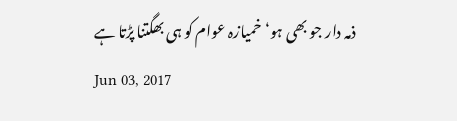ذمہ دار جو بھی ہو‘ خمیازہ عوام کو ہی بھگتنا پڑتا ہے
Jun 03, 2017